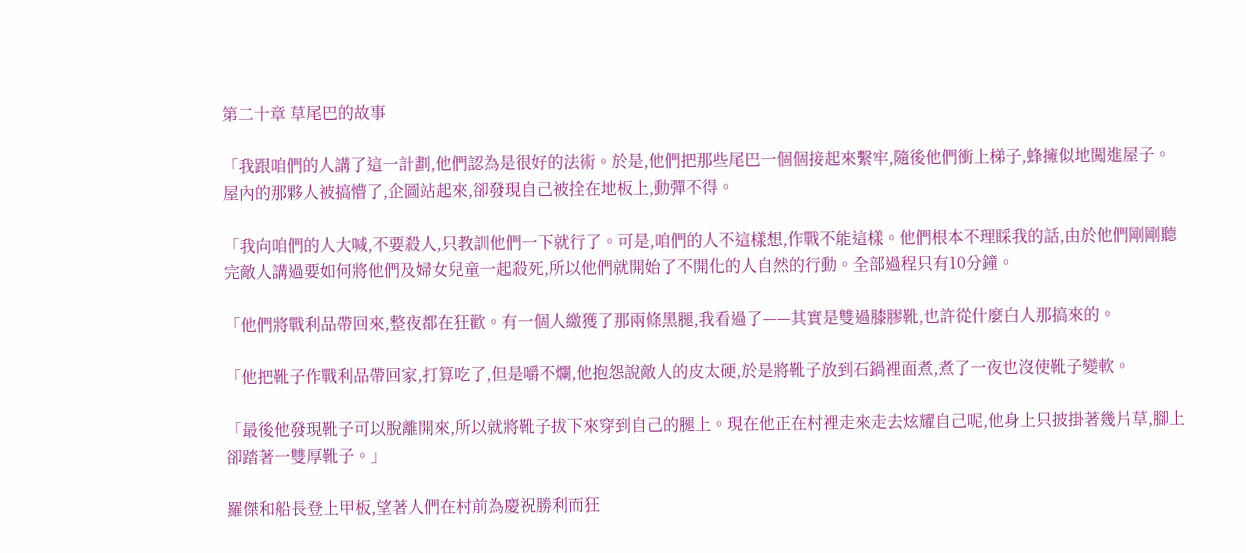第二十章 草尾巴的故事

「我跟咱們的人講了這一計劃,他們認為是很好的法術。於是,他們把那些尾巴一個個接起來繫牢,隨後他們衝上梯子,蜂擁似地闖進屋子。屋內的那夥人被搞懵了,企圖站起來,卻發現自己被拴在地板上,動彈不得。

「我向咱們的人大喊,不要殺人,只教訓他們一下就行了。可是,咱們的人不這樣想,作戰不能這樣。他們根本不理睬我的話,由於他們剛剛聽完敵人講過要如何將他們及婦女兒童一起殺死,所以他們就開始了不開化的人自然的行動。全部過程只有10分鐘。

「他們將戰利品帶回來,整夜都在狂歡。有一個人繳獲了那兩條黑腿,我看過了——其實是雙過膝膠靴,也許從什麼白人那搞來的。

「他把靴子作戰利品帶回家,打算吃了,但是嚼不爛,他抱怨說敵人的皮太硬,於是將靴子放到石鍋裡面煮,煮了一夜也沒使靴子變軟。

「最後他發現靴子可以脫離開來,所以就將靴子拔下來穿到自己的腿上。現在他正在村裡走來走去炫耀自己呢,他身上只披掛著幾片草,腳上卻踏著一雙厚靴子。」

羅傑和船長登上甲板,望著人們在村前為慶祝勝利而狂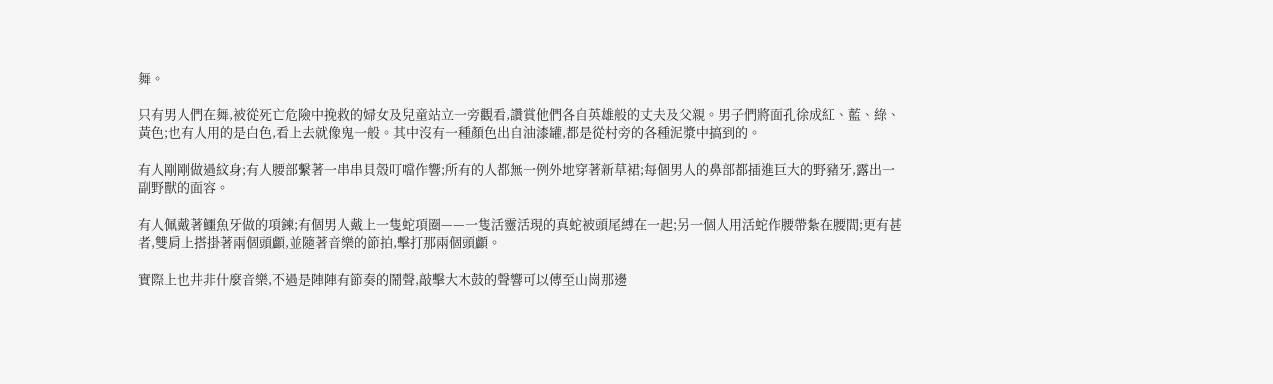舞。

只有男人們在舞,被從死亡危險中挽救的婦女及兒童站立一旁觀看,讚賞他們各自英雄般的丈夫及父親。男子們將面孔徐成紅、藍、綠、黃色;也有人用的是白色,看上去就像鬼一般。其中沒有一種顏色出自油漆罐,都是從村旁的各種泥漿中搞到的。

有人剛剛做過紋身;有人腰部繫著一串串貝殼叮噹作響;所有的人都無一例外地穿著新草裙;每個男人的鼻部都插進巨大的野豬牙,露出一副野獸的面容。

有人佩戴著鱷魚牙做的項鍊;有個男人戴上一隻蛇項圈——一隻活靈活現的真蛇被頭尾縛在一起;另一個人用活蛇作腰帶紮在腰間;更有甚者,雙肩上搭掛著兩個頭顱,並隨著音樂的節拍,擊打那兩個頭顱。

實際上也井非什麼音樂,不過是陣陣有節奏的鬧聲,敲擊大木鼓的聲響可以傳至山崗那邊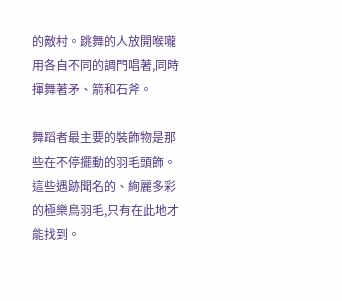的敵村。跳舞的人放開喉嚨用各自不同的調門唱著,同時揮舞著矛、箭和石斧。

舞蹈者最主要的裝飾物是那些在不停擺動的羽毛頭飾。這些遇跡聞名的、絢麗多彩的極樂鳥羽毛,只有在此地才能找到。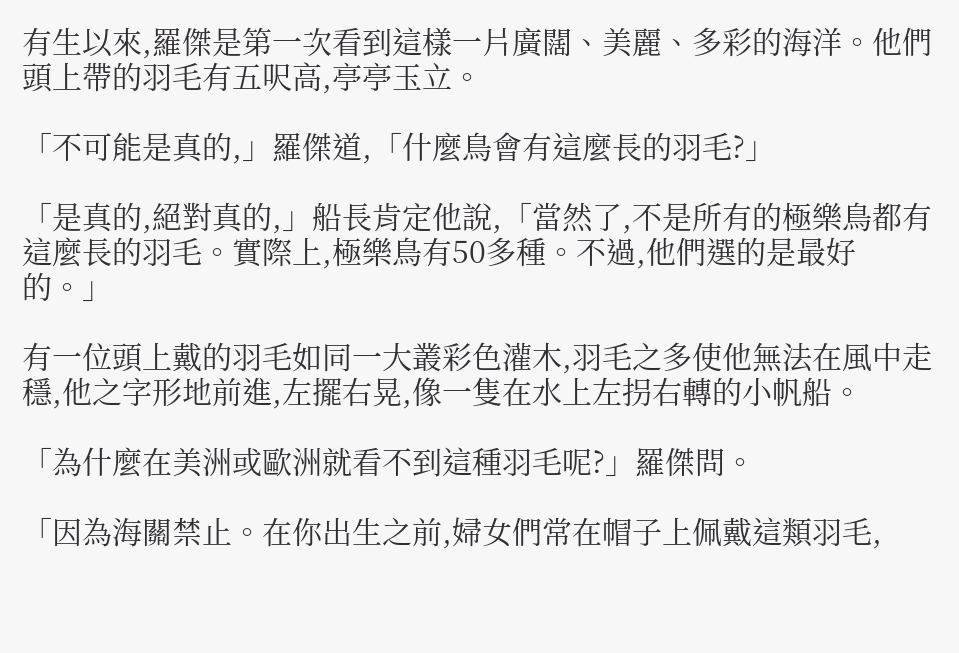有生以來,羅傑是第一次看到這樣一片廣闊、美麗、多彩的海洋。他們頭上帶的羽毛有五呎高,亭亭玉立。

「不可能是真的,」羅傑道,「什麼鳥會有這麼長的羽毛?」

「是真的,絕對真的,」船長肯定他說,「當然了,不是所有的極樂鳥都有這麼長的羽毛。實際上,極樂鳥有50多種。不過,他們選的是最好的。」

有一位頭上戴的羽毛如同一大叢彩色灌木,羽毛之多使他無法在風中走穩,他之字形地前進,左擺右晃,像一隻在水上左拐右轉的小帆船。

「為什麼在美洲或歐洲就看不到這種羽毛呢?」羅傑問。

「因為海關禁止。在你出生之前,婦女們常在帽子上佩戴這類羽毛,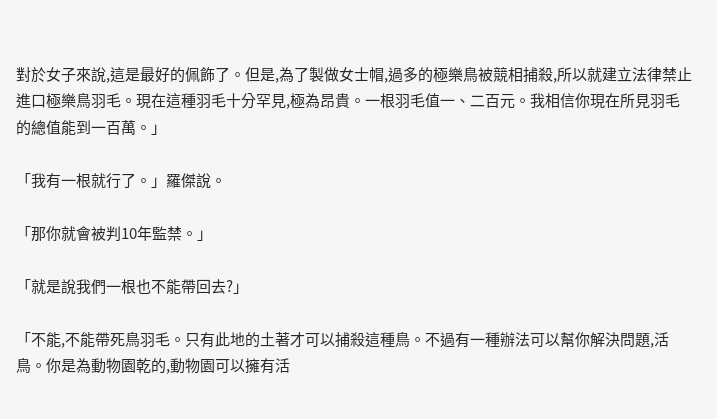對於女子來說,這是最好的佩飾了。但是,為了製做女士帽,過多的極樂鳥被競相捕殺,所以就建立法律禁止進口極樂鳥羽毛。現在這種羽毛十分罕見,極為昂貴。一根羽毛值一、二百元。我相信你現在所見羽毛的總值能到一百萬。」

「我有一根就行了。」羅傑說。

「那你就會被判10年監禁。」

「就是說我們一根也不能帶回去?」

「不能,不能帶死鳥羽毛。只有此地的土著才可以捕殺這種鳥。不過有一種辦法可以幫你解決問題,活鳥。你是為動物園乾的,動物園可以擁有活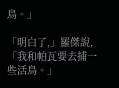鳥。」

「明白了,」羅傑說,「我和帕瓦要去捕一些活鳥。」